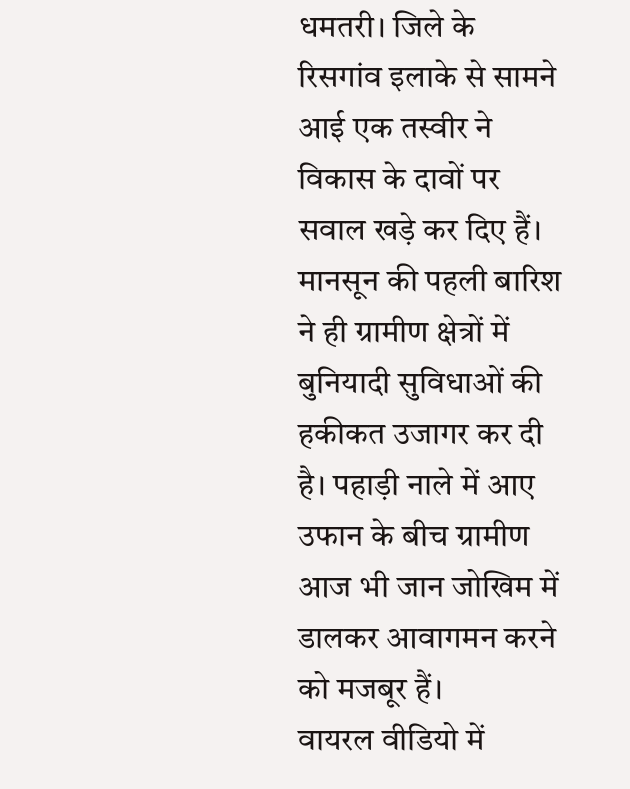धमतरी। जिले के रिसगांव इलाके से सामने आई एक तस्वीर ने विकास के दावों पर सवाल खड़े कर दिए हैं। मानसून की पहली बारिश ने ही ग्रामीण क्षेत्रों में बुनियादी सुविधाओं की हकीकत उजागर कर दी है। पहाड़ी नाले में आए उफान के बीच ग्रामीण आज भी जान जोखिम में डालकर आवागमन करने को मजबूर हैं।
वायरल वीडियो में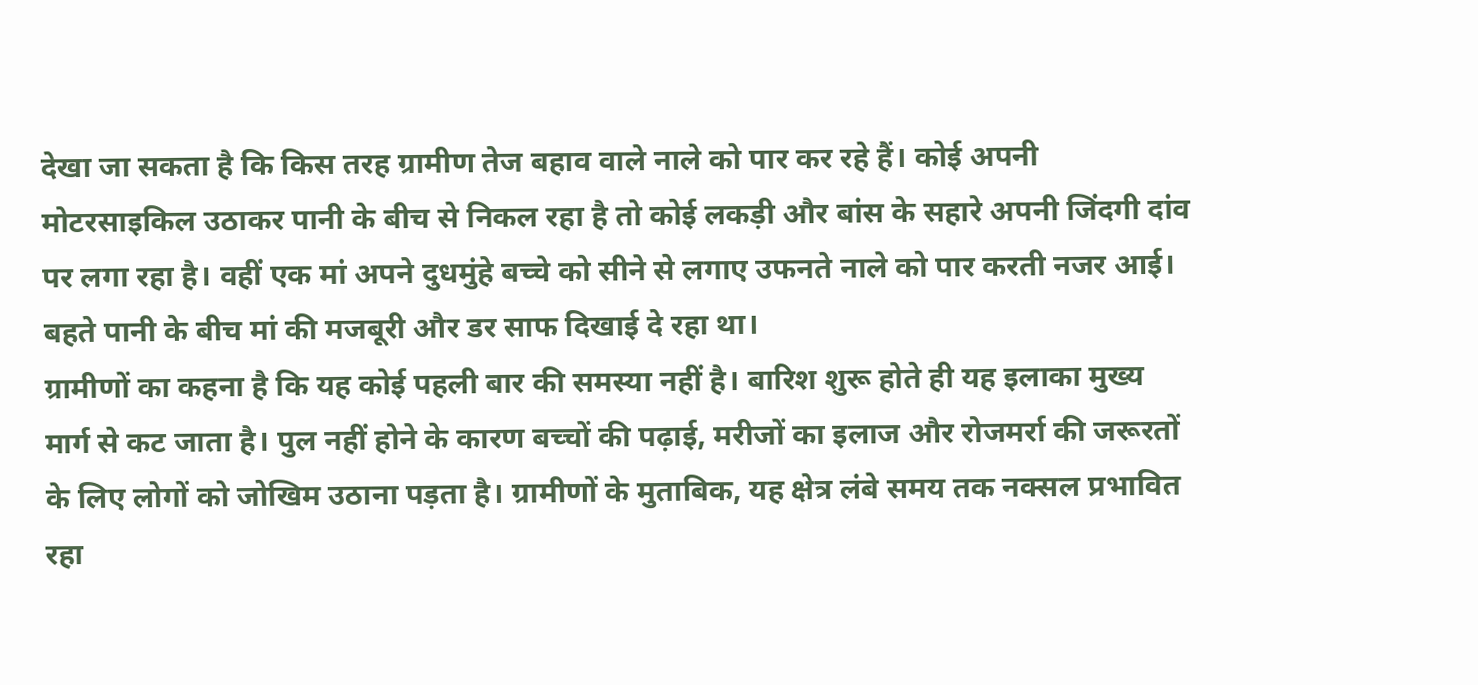देखा जा सकता है कि किस तरह ग्रामीण तेज बहाव वाले नाले को पार कर रहे हैं। कोई अपनी मोटरसाइकिल उठाकर पानी के बीच से निकल रहा है तो कोई लकड़ी और बांस के सहारे अपनी जिंदगी दांव पर लगा रहा है। वहीं एक मां अपने दुधमुंहे बच्चे को सीने से लगाए उफनते नाले को पार करती नजर आई। बहते पानी के बीच मां की मजबूरी और डर साफ दिखाई दे रहा था।
ग्रामीणों का कहना है कि यह कोई पहली बार की समस्या नहीं है। बारिश शुरू होते ही यह इलाका मुख्य मार्ग से कट जाता है। पुल नहीं होने के कारण बच्चों की पढ़ाई, मरीजों का इलाज और रोजमर्रा की जरूरतों के लिए लोगों को जोखिम उठाना पड़ता है। ग्रामीणों के मुताबिक, यह क्षेत्र लंबे समय तक नक्सल प्रभावित रहा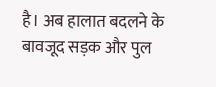है। अब हालात बदलने के बावजूद सड़क और पुल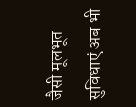जैसी मूलभूत सुविधाएं अब भी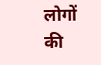लोगों की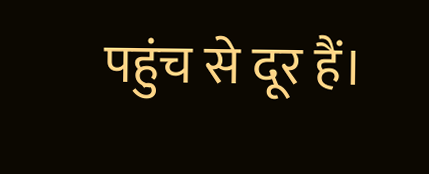पहुंच से दूर हैं।